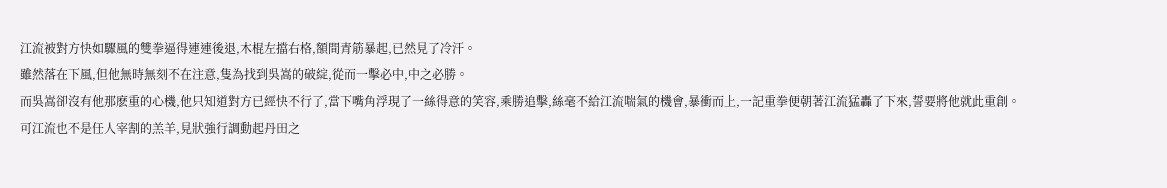江流被對方快如驟風的雙拳逼得連連後退,木棍左擋右格,額間青筋暴起,已然見了冷汗。
雖然落在下風,但他無時無刻不在注意,隻為找到吳嵩的破綻,從而一擊必中,中之必勝。
而吳嵩卻沒有他那麽重的心機,他只知道對方已經快不行了,當下嘴角浮現了一絲得意的笑容,乘勝追擊,絲毫不給江流喘氣的機會,暴衝而上,一記重拳便朝著江流猛轟了下來,誓要將他就此重創。
可江流也不是任人宰割的羔羊,見狀強行調動起丹田之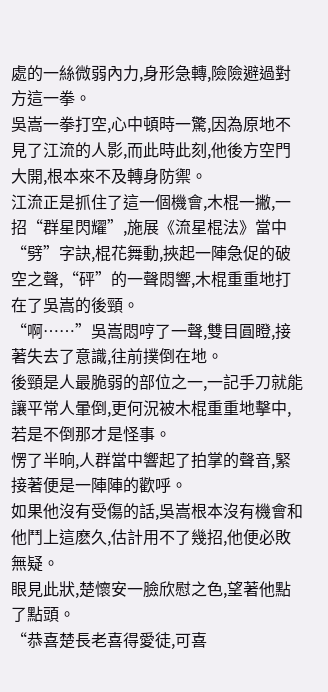處的一絲微弱內力,身形急轉,險險避過對方這一拳。
吳嵩一拳打空,心中頓時一驚,因為原地不見了江流的人影,而此時此刻,他後方空門大開,根本來不及轉身防禦。
江流正是抓住了這一個機會,木棍一撇,一招“群星閃耀”,施展《流星棍法》當中“劈”字訣,棍花舞動,挾起一陣急促的破空之聲,“砰”的一聲悶響,木棍重重地打在了吳嵩的後頸。
“啊……”吳嵩悶哼了一聲,雙目圓瞪,接著失去了意識,往前撲倒在地。
後頸是人最脆弱的部位之一,一記手刀就能讓平常人暈倒,更何況被木棍重重地擊中,若是不倒那才是怪事。
愣了半晌,人群當中響起了拍掌的聲音,緊接著便是一陣陣的歡呼。
如果他沒有受傷的話,吳嵩根本沒有機會和他鬥上這麽久,估計用不了幾招,他便必敗無疑。
眼見此狀,楚懷安一臉欣慰之色,望著他點了點頭。
“恭喜楚長老喜得愛徒,可喜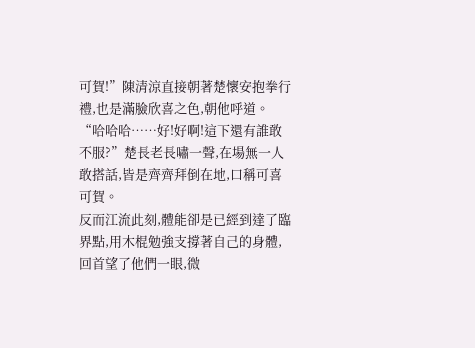可賀!”陳清涼直接朝著楚懷安抱拳行禮,也是滿臉欣喜之色,朝他呼道。
“哈哈哈……好!好啊!這下還有誰敢不服?”楚長老長嘯一聲,在場無一人敢搭話,皆是齊齊拜倒在地,口稱可喜可賀。
反而江流此刻,體能卻是已經到達了臨界點,用木棍勉強支撐著自己的身體,回首望了他們一眼,微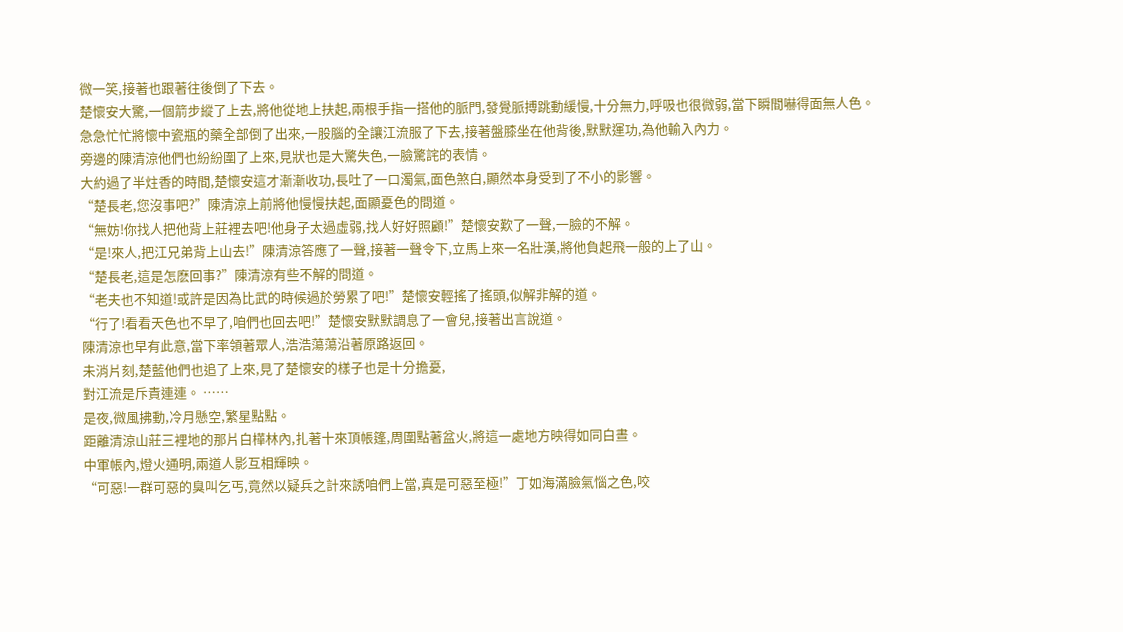微一笑,接著也跟著往後倒了下去。
楚懷安大驚,一個箭步縱了上去,將他從地上扶起,兩根手指一搭他的脈門,發覺脈搏跳動緩慢,十分無力,呼吸也很微弱,當下瞬間嚇得面無人色。
急急忙忙將懷中瓷瓶的藥全部倒了出來,一股腦的全讓江流服了下去,接著盤膝坐在他背後,默默運功,為他輸入內力。
旁邊的陳清涼他們也紛紛圍了上來,見狀也是大驚失色,一臉驚詫的表情。
大約過了半炷香的時間,楚懷安這才漸漸收功,長吐了一口濁氣,面色煞白,顯然本身受到了不小的影響。
“楚長老,您沒事吧?”陳清涼上前將他慢慢扶起,面顯憂色的問道。
“無妨!你找人把他背上莊裡去吧!他身子太過虛弱,找人好好照顧!”楚懷安歎了一聲,一臉的不解。
“是!來人,把江兄弟背上山去!”陳清涼答應了一聲,接著一聲令下,立馬上來一名壯漢,將他負起飛一般的上了山。
“楚長老,這是怎麽回事?”陳清涼有些不解的問道。
“老夫也不知道!或許是因為比武的時候過於勞累了吧!”楚懷安輕搖了搖頭,似解非解的道。
“行了!看看天色也不早了,咱們也回去吧!”楚懷安默默調息了一會兒,接著出言說道。
陳清涼也早有此意,當下率領著眾人,浩浩蕩蕩沿著原路返回。
未消片刻,楚藍他們也追了上來,見了楚懷安的樣子也是十分擔憂,
對江流是斥責連連。 ……
是夜,微風拂動,冷月懸空,繁星點點。
距離清涼山莊三裡地的那片白樺林內,扎著十來頂帳篷,周圍點著盆火,將這一處地方映得如同白晝。
中軍帳內,燈火通明,兩道人影互相輝映。
“可惡!一群可惡的臭叫乞丐,竟然以疑兵之計來誘咱們上當,真是可惡至極!”丁如海滿臉氣惱之色,咬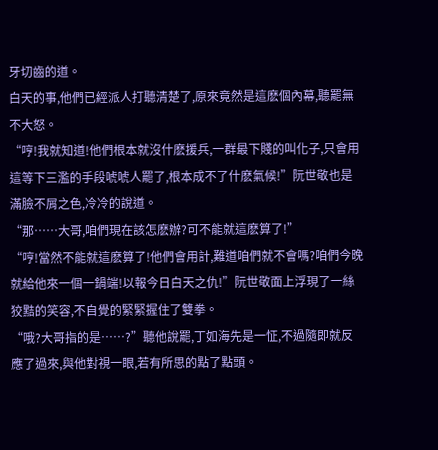牙切齒的道。
白天的事,他們已經派人打聽清楚了,原來竟然是這麽個內幕,聽罷無不大怒。
“哼!我就知道!他們根本就沒什麽援兵,一群最下賤的叫化子,只會用這等下三濫的手段唬唬人罷了,根本成不了什麽氣候!”阮世敬也是滿臉不屑之色,冷冷的說道。
“那……大哥,咱們現在該怎麽辦?可不能就這麽算了!”
“哼!當然不能就這麽算了!他們會用計,難道咱們就不會嗎?咱們今晚就給他來一個一鍋端!以報今日白天之仇!”阮世敬面上浮現了一絲狡黠的笑容,不自覺的緊緊握住了雙拳。
“哦?大哥指的是……?”聽他說罷,丁如海先是一怔,不過隨即就反應了過來,與他對視一眼,若有所思的點了點頭。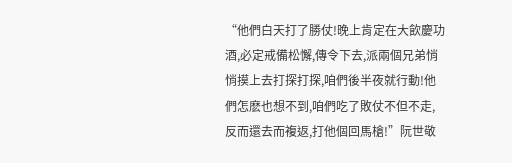“他們白天打了勝仗!晚上肯定在大飲慶功酒,必定戒備松懈,傳令下去,派兩個兄弟悄悄摸上去打探打探,咱們後半夜就行動!他們怎麽也想不到,咱們吃了敗仗不但不走,反而還去而複返,打他個回馬槍!”阮世敬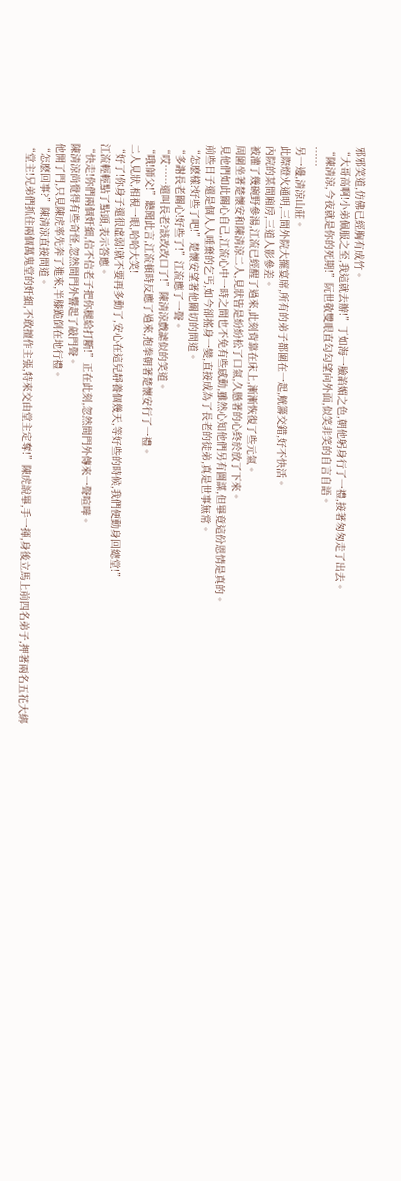邪邪笑道,仿佛已經胸有成竹。
“大哥高啊!小弟佩服之至,我這就去辦!”丁如海一臉諂媚之色,朝他躬身行了一禮,接著匆匆走了出去。
“陳清涼,今夜就是你的死期!”阮世敬雙眼直勾勾望向外面,似笑非笑的自言自語。
……
另一邊,清涼山莊。
此際燈火通明,三間外院大擺宴席,所有的弟子都圍在一起,觥籌交錯,好不快活。
內院的某間廂房,三道人影參差。
被灌了幾碗野參湯,江流已經醒了過來,此刻背靠在床上,漸漸恢復了些元氣。
周圍坐著楚懷安和陳清涼二人,見狀皆是紛紛松了口氣,久懸著的心終於放了下來。
見他們如此關心自己,江流心中一時之間也不免有些感動,雖然心知他們另有圖謀,但畢竟這份恩情是真的。
前些日子還是個人人唾棄的乞丐,如今卻搖身一變,直接成為了長老的徒弟,真是世事無常。
“怎麽樣?好些了吧!”楚懷安望著他關切的問道。
“多謝長老關心!好些了!”江流應了一聲。
“哎……還叫長老?該改改口了!”陳清涼戲謔似的笑道。
“哦!師父!”聽聞此言,江流頓時反應了過來,抱拳朝著楚懷安行了一禮。
二人見狀,相視一眼,哈哈大笑!
“好了!你身子還很虛弱!就不要再多動了,安心在這兒靜養個幾天,等好些的時候,我們便動身回總堂!”
江流輕輕點了點頭,表示答應。
“快走!你們兩個奸細,信不信老子把你腿給打斷!”正在此刻,忽然間門外傳來一聲喧嘩。
陳清涼尚覺得有些奇怪,忽然間門外響起了敲門聲。
他開了門,只見陳虎率先奔了進來,半膝跪倒在地行禮。
“怎麽回事?”陳清涼直接問道。
“堂主!兄弟們抓住兩個萬鬼堂的奸細,不敢擅作主張,特來交由堂主定奪!”陳虎說畢,手一揮,身後立馬上前四名弟子,押著兩名五花大綁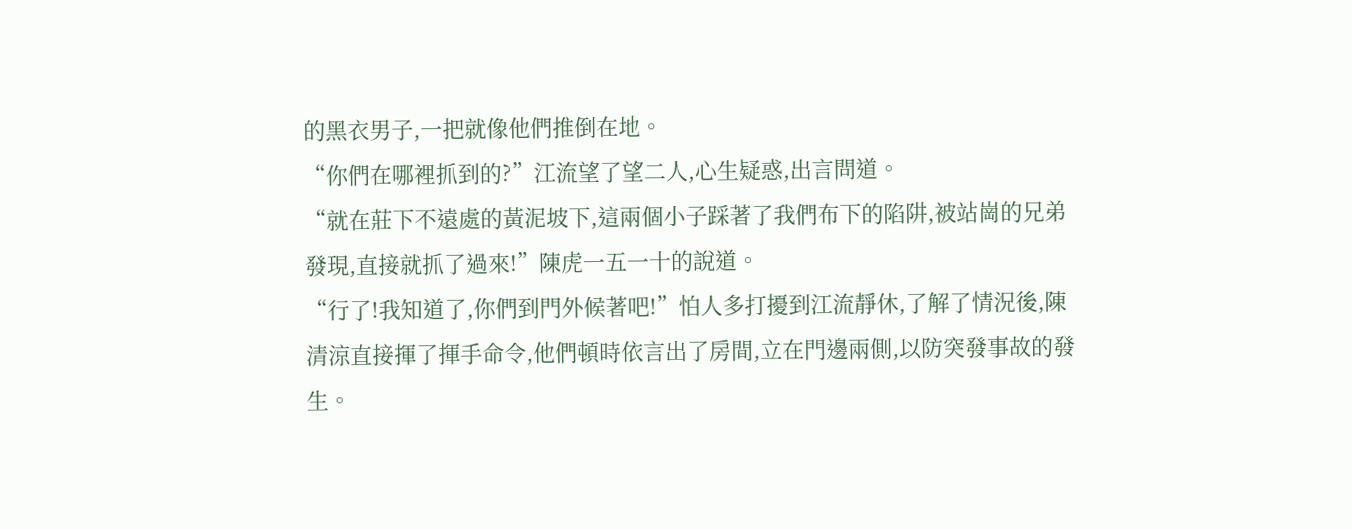的黑衣男子,一把就像他們推倒在地。
“你們在哪裡抓到的?”江流望了望二人,心生疑惑,出言問道。
“就在莊下不遠處的黃泥坡下,這兩個小子踩著了我們布下的陷阱,被站崗的兄弟發現,直接就抓了過來!”陳虎一五一十的說道。
“行了!我知道了,你們到門外候著吧!”怕人多打擾到江流靜休,了解了情況後,陳清涼直接揮了揮手命令,他們頓時依言出了房間,立在門邊兩側,以防突發事故的發生。